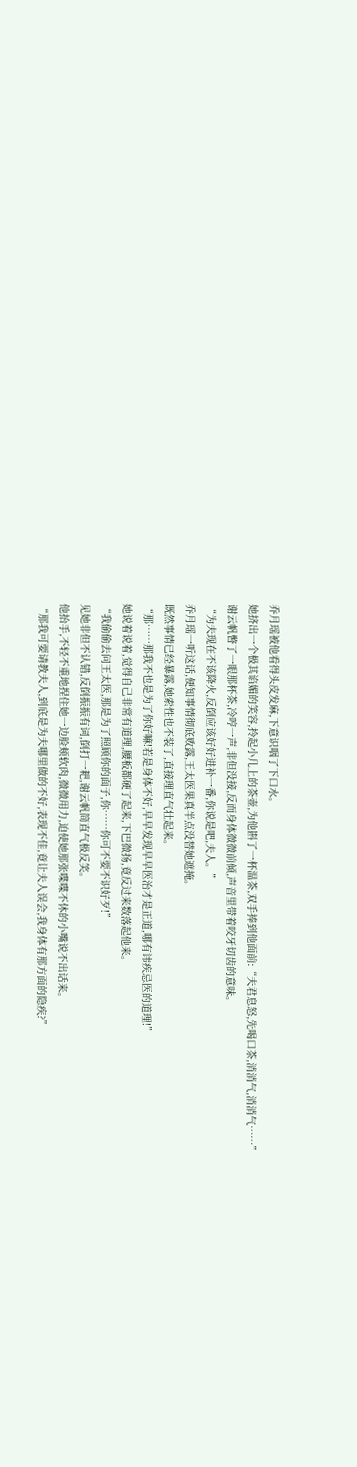乔月瑶被他看得头皮发麻,下意识咽了下口水。
她挤出一个极其谄媚的笑容,拎起小几上的茶壶,为他斟了一杯温茶,双手捧到他面前:“夫君息怒,先喝口茶,消消气,消消气……”
谢云帆瞥了一眼那杯茶,冷哼一声,非但没接,反而身体微微前倾,声音里带着咬牙切齿的意味。
“为夫现在不该降火,反倒应该好好进补一番,你说是吧,夫人。”
乔月瑶一听这话,便知事情彻底败露,王太医果真半点没替她遮掩。
既然事情已经暴露,她索性也不装了,直接理直气壮起来。
“那……那我不也是为了你好嘛!若是身体不好,早早发现早早医治才是正道,哪有讳疾忌医的道理!”
她说着说着,觉得自己非常有道理,腰板都硬了起来,下巴微扬,竟反过来数落起他来。
“我偷偷去问王太医,那是为了照顾你的面子,你……你可不要不识好歹!”
见她非但不认错,反倒振振有词,倒打一耙,谢云帆简直气极反笑。
他抬手,不轻不重地捏住她一边脸颊软肉,微微用力,迫使她那张喋喋不休的小嘴说不出话来。
“那我可要请教夫人,到底是为夫哪里做的不好,表现不佳,竟让夫人误会,我身体有那方面的隐疾?”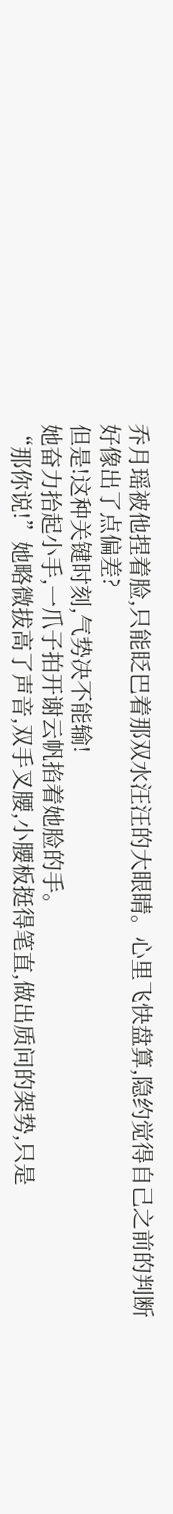乔月瑶被他捏着脸,只能眨巴着那双水汪汪的大眼睛。心里飞快盘算,隐约觉得自己之前的判断好像出了点偏差?
但是!这种关键时刻,气势决不能输!
她奋力抬起小手,一爪子拍开谢云帆掐着她脸的手。
“那你说!”她略微拔高了声音,双手叉腰,小腰板挺得笔直,做出质问的架势,只是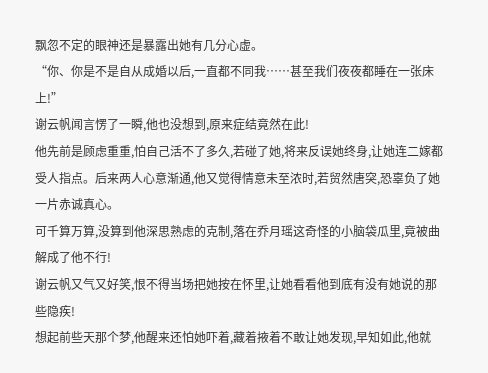飘忽不定的眼神还是暴露出她有几分心虚。
“你、你是不是自从成婚以后,一直都不同我……甚至我们夜夜都睡在一张床上!”
谢云帆闻言愣了一瞬,他也没想到,原来症结竟然在此!
他先前是顾虑重重,怕自己活不了多久,若碰了她,将来反误她终身,让她连二嫁都受人指点。后来两人心意渐通,他又觉得情意未至浓时,若贸然唐突,恐辜负了她一片赤诚真心。
可千算万算,没算到他深思熟虑的克制,落在乔月瑶这奇怪的小脑袋瓜里,竟被曲解成了他不行!
谢云帆又气又好笑,恨不得当场把她按在怀里,让她看看他到底有没有她说的那些隐疾!
想起前些天那个梦,他醒来还怕她吓着,藏着掖着不敢让她发现,早知如此,他就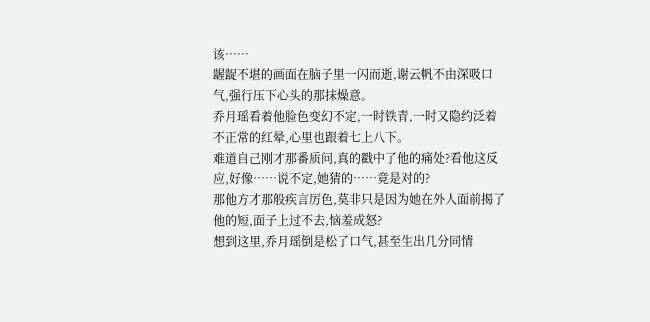该……
龌龊不堪的画面在脑子里一闪而逝,谢云帆不由深吸口气,强行压下心头的那抹燥意。
乔月瑶看着他脸色变幻不定,一时铁青,一时又隐约泛着不正常的红晕,心里也跟着七上八下。
难道自己刚才那番质问,真的戳中了他的痛处?看他这反应,好像……说不定,她猜的……竟是对的?
那他方才那般疾言厉色,莫非只是因为她在外人面前揭了他的短,面子上过不去,恼羞成怒?
想到这里,乔月瑶倒是松了口气,甚至生出几分同情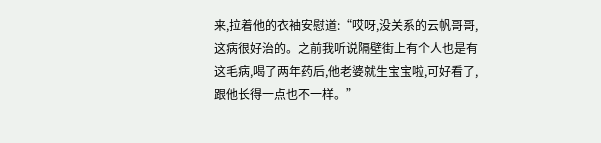来,拉着他的衣袖安慰道:“哎呀,没关系的云帆哥哥,这病很好治的。之前我听说隔壁街上有个人也是有这毛病,喝了两年药后,他老婆就生宝宝啦,可好看了,跟他长得一点也不一样。”